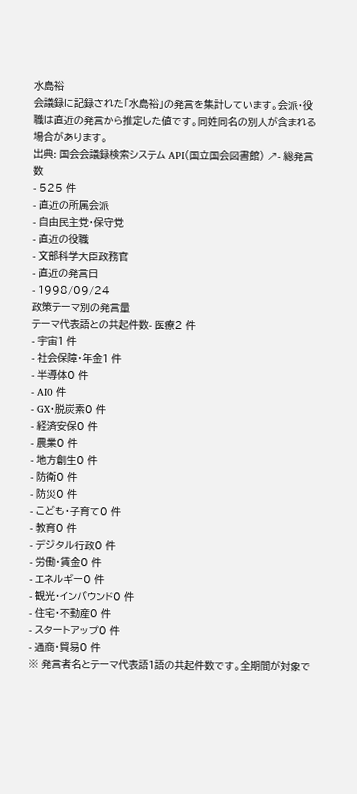水島裕
会議録に記録された「水島裕」の発言を集計しています。会派・役職は直近の発言から推定した値です。同姓同名の別人が含まれる場合があります。
出典: 国会会議録検索システム API(国立国会図書館) ↗- 総発言数
- 525 件
- 直近の所属会派
- 自由民主党・保守党
- 直近の役職
- 文部科学大臣政務官
- 直近の発言日
- 1998/09/24
政策テーマ別の発言量
テーマ代表語との共起件数- 医療2 件
- 宇宙1 件
- 社会保障・年金1 件
- 半導体0 件
- AI0 件
- GX・脱炭素0 件
- 経済安保0 件
- 農業0 件
- 地方創生0 件
- 防衛0 件
- 防災0 件
- こども・子育て0 件
- 教育0 件
- デジタル行政0 件
- 労働・賃金0 件
- エネルギー0 件
- 観光・インバウンド0 件
- 住宅・不動産0 件
- スタートアップ0 件
- 通商・貿易0 件
※ 発言者名とテーマ代表語1語の共起件数です。全期間が対象で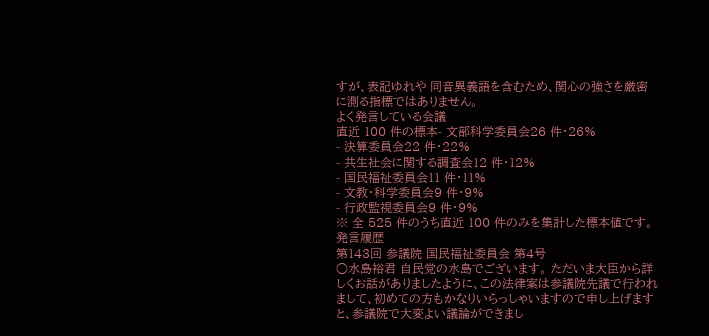すが、表記ゆれや 同音異義語を含むため、関心の強さを厳密に測る指標ではありません。
よく発言している会議
直近 100 件の標本- 文部科学委員会26 件・26%
- 決算委員会22 件・22%
- 共生社会に関する調査会12 件・12%
- 国民福祉委員会11 件・11%
- 文教・科学委員会9 件・9%
- 行政監視委員会9 件・9%
※ 全 525 件のうち直近 100 件のみを集計した標本値です。
発言履歴
第143回 参議院 国民福祉委員会 第4号
○水島裕君 自民党の水島でございます。 ただいま大臣から詳しくお話がありましたように、この法律案は参議院先議で行われまして、初めての方もかなりいらっしゃいますので申し上げますと、参議院で大変よい議論ができまし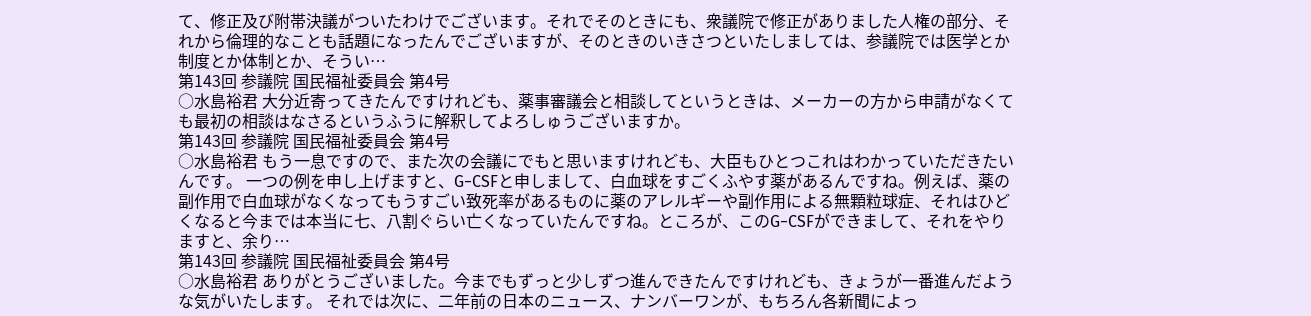て、修正及び附帯決議がついたわけでございます。それでそのときにも、衆議院で修正がありました人権の部分、それから倫理的なことも話題になったんでございますが、そのときのいきさつといたしましては、参議院では医学とか制度とか体制とか、そうい…
第143回 参議院 国民福祉委員会 第4号
○水島裕君 大分近寄ってきたんですけれども、薬事審議会と相談してというときは、メーカーの方から申請がなくても最初の相談はなさるというふうに解釈してよろしゅうございますか。
第143回 参議院 国民福祉委員会 第4号
○水島裕君 もう一息ですので、また次の会議にでもと思いますけれども、大臣もひとつこれはわかっていただきたいんです。 一つの例を申し上げますと、G−CSFと申しまして、白血球をすごくふやす薬があるんですね。例えば、薬の副作用で白血球がなくなってもうすごい致死率があるものに薬のアレルギーや副作用による無顆粒球症、それはひどくなると今までは本当に七、八割ぐらい亡くなっていたんですね。ところが、このG−CSFができまして、それをやりますと、余り…
第143回 参議院 国民福祉委員会 第4号
○水島裕君 ありがとうございました。今までもずっと少しずつ進んできたんですけれども、きょうが一番進んだような気がいたします。 それでは次に、二年前の日本のニュース、ナンバーワンが、もちろん各新聞によっ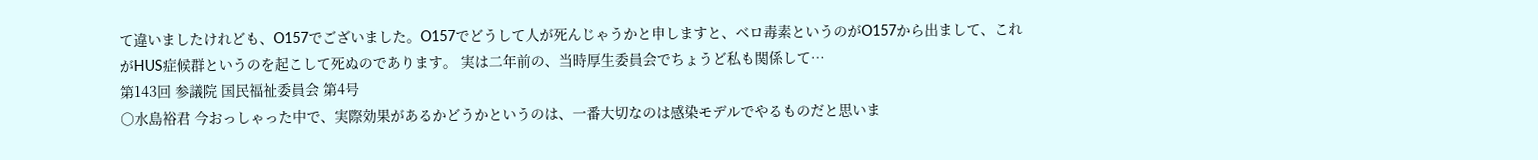て違いましたけれども、O157でございました。O157でどうして人が死んじゃうかと申しますと、ベロ毒素というのがO157から出まして、これがHUS症候群というのを起こして死ぬのであります。 実は二年前の、当時厚生委員会でちょうど私も関係して…
第143回 参議院 国民福祉委員会 第4号
○水島裕君 今おっしゃった中で、実際効果があるかどうかというのは、一番大切なのは感染モデルでやるものだと思いま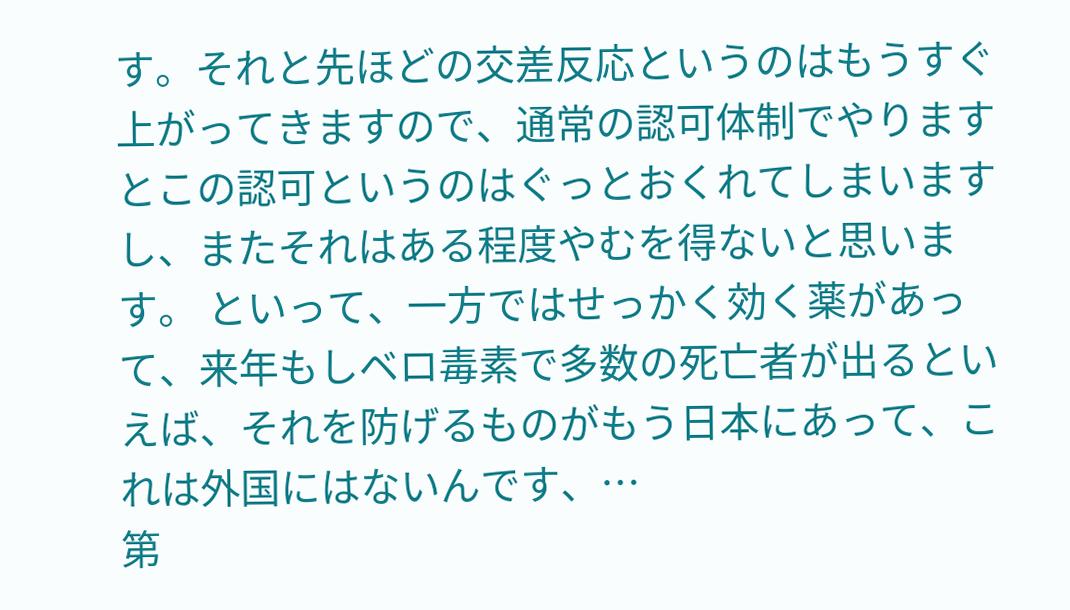す。それと先ほどの交差反応というのはもうすぐ上がってきますので、通常の認可体制でやりますとこの認可というのはぐっとおくれてしまいますし、またそれはある程度やむを得ないと思います。 といって、一方ではせっかく効く薬があって、来年もしベロ毒素で多数の死亡者が出るといえば、それを防げるものがもう日本にあって、これは外国にはないんです、…
第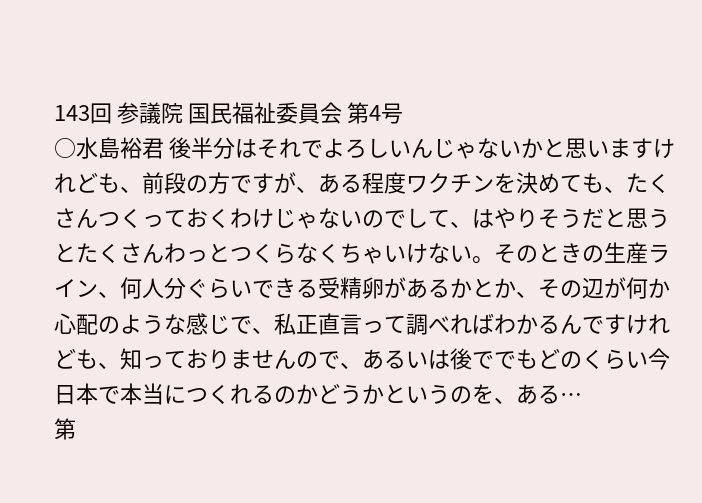143回 参議院 国民福祉委員会 第4号
○水島裕君 後半分はそれでよろしいんじゃないかと思いますけれども、前段の方ですが、ある程度ワクチンを決めても、たくさんつくっておくわけじゃないのでして、はやりそうだと思うとたくさんわっとつくらなくちゃいけない。そのときの生産ライン、何人分ぐらいできる受精卵があるかとか、その辺が何か心配のような感じで、私正直言って調べればわかるんですけれども、知っておりませんので、あるいは後ででもどのくらい今日本で本当につくれるのかどうかというのを、ある…
第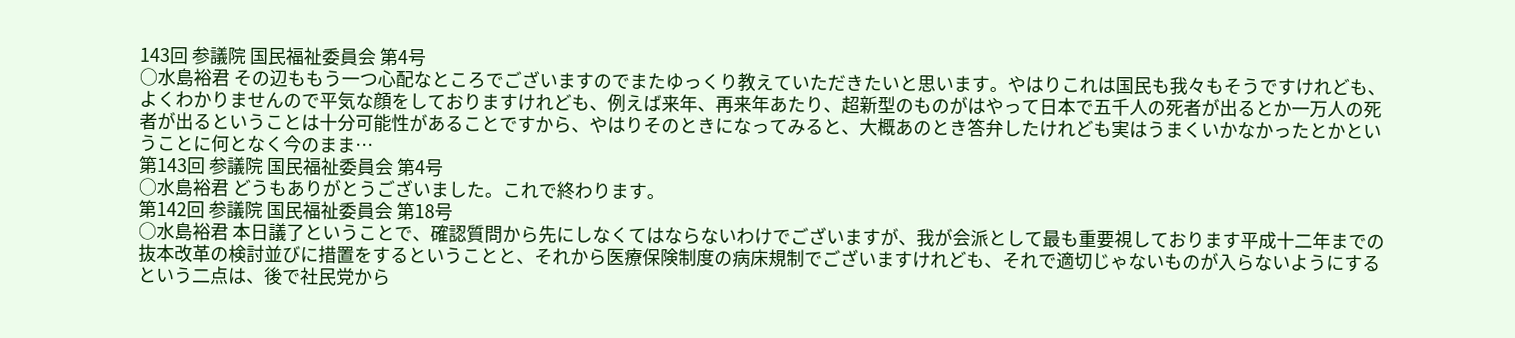143回 参議院 国民福祉委員会 第4号
○水島裕君 その辺ももう一つ心配なところでございますのでまたゆっくり教えていただきたいと思います。やはりこれは国民も我々もそうですけれども、よくわかりませんので平気な顔をしておりますけれども、例えば来年、再来年あたり、超新型のものがはやって日本で五千人の死者が出るとか一万人の死者が出るということは十分可能性があることですから、やはりそのときになってみると、大概あのとき答弁したけれども実はうまくいかなかったとかということに何となく今のまま…
第143回 参議院 国民福祉委員会 第4号
○水島裕君 どうもありがとうございました。これで終わります。
第142回 参議院 国民福祉委員会 第18号
○水島裕君 本日議了ということで、確認質問から先にしなくてはならないわけでございますが、我が会派として最も重要視しております平成十二年までの抜本改革の検討並びに措置をするということと、それから医療保険制度の病床規制でございますけれども、それで適切じゃないものが入らないようにするという二点は、後で社民党から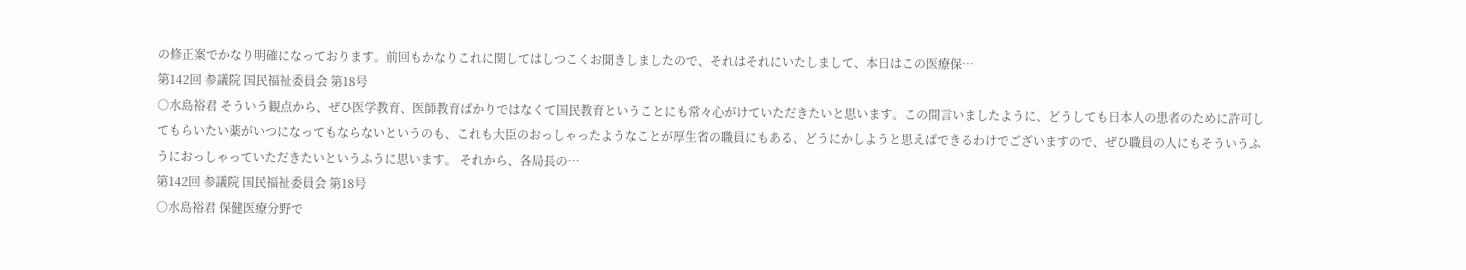の修正案でかなり明確になっております。前回もかなりこれに関してはしつこくお聞きしましたので、それはそれにいたしまして、本日はこの医療保…
第142回 参議院 国民福祉委員会 第18号
○水島裕君 そういう観点から、ぜひ医学教育、医師教育ばかりではなくて国民教育ということにも常々心がけていただきたいと思います。この間言いましたように、どうしても日本人の患者のために許可してもらいたい薬がいつになってもならないというのも、これも大臣のおっしゃったようなことが厚生省の職員にもある、どうにかしようと思えばできるわけでございますので、ぜひ職員の人にもそういうふうにおっしゃっていただきたいというふうに思います。 それから、各局長の…
第142回 参議院 国民福祉委員会 第18号
○水島裕君 保健医療分野で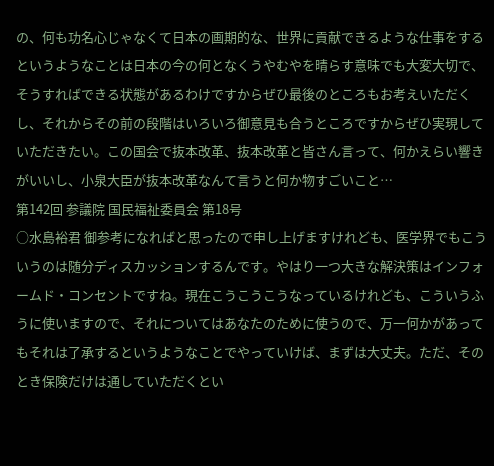の、何も功名心じゃなくて日本の画期的な、世界に貢献できるような仕事をするというようなことは日本の今の何となくうやむやを晴らす意味でも大変大切で、そうすればできる状態があるわけですからぜひ最後のところもお考えいただくし、それからその前の段階はいろいろ御意見も合うところですからぜひ実現していただきたい。この国会で抜本改革、抜本改革と皆さん言って、何かえらい響きがいいし、小泉大臣が抜本改革なんて言うと何か物すごいこと…
第142回 参議院 国民福祉委員会 第18号
○水島裕君 御参考になればと思ったので申し上げますけれども、医学界でもこういうのは随分ディスカッションするんです。やはり一つ大きな解決策はインフォームド・コンセントですね。現在こうこうこうなっているけれども、こういうふうに使いますので、それについてはあなたのために使うので、万一何かがあってもそれは了承するというようなことでやっていけば、まずは大丈夫。ただ、そのとき保険だけは通していただくとい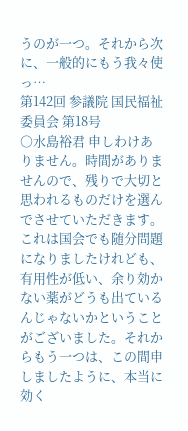うのが一つ。それから次に、一般的にもう我々使っ…
第142回 参議院 国民福祉委員会 第18号
○水島裕君 申しわけありません。時間がありませんので、残りで大切と思われるものだけを選んでさせていただきます。 これは国会でも随分問題になりましたけれども、有用性が低い、余り効かない薬がどうも出ているんじゃないかということがございました。それからもう一つは、この間申しましたように、本当に効く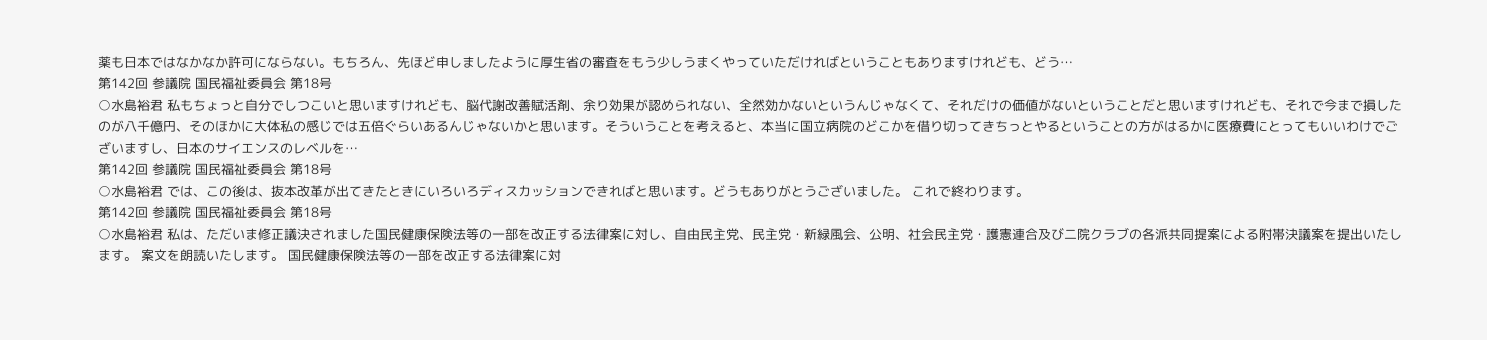薬も日本ではなかなか許可にならない。もちろん、先ほど申しましたように厚生省の審査をもう少しうまくやっていただければということもありますけれども、どう…
第142回 参議院 国民福祉委員会 第18号
○水島裕君 私もちょっと自分でしつこいと思いますけれども、脳代謝改善賦活剤、余り効果が認められない、全然効かないというんじゃなくて、それだけの価値がないということだと思いますけれども、それで今まで損したのが八千億円、そのほかに大体私の感じでは五倍ぐらいあるんじゃないかと思います。そういうことを考えると、本当に国立病院のどこかを借り切ってきちっとやるということの方がはるかに医療費にとってもいいわけでございますし、日本のサイエンスのレベルを…
第142回 参議院 国民福祉委員会 第18号
○水島裕君 では、この後は、抜本改革が出てきたときにいろいろディスカッションできればと思います。どうもありがとうございました。 これで終わります。
第142回 参議院 国民福祉委員会 第18号
○水島裕君 私は、ただいま修正議決されました国民健康保険法等の一部を改正する法律案に対し、自由民主党、民主党・新緑風会、公明、社会民主党・護憲連合及び二院クラブの各派共同提案による附帯決議案を提出いたします。 案文を朗読いたします。 国民健康保険法等の一部を改正する法律案に対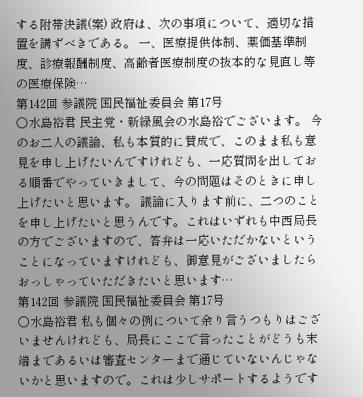する附帯決議(案) 政府は、次の事項について、適切な措置を講ずべきである。 一、医療提供体制、薬価基準制度、診療報酬制度、高齢者医療制度の抜本的な見直し等の医療保険…
第142回 参議院 国民福祉委員会 第17号
○水島裕君 民主党・新緑風会の水島裕でございます。 今のお二人の議論、私も本質的に賛成で、このまま私も意見を申し上げたいんですけれども、一応質問を出しておる順番でやっていきまして、今の問題はそのときに申し上げたいと思います。 議論に入ります前に、二つのことを申し上げたいと思うんです。これはいずれも中西局長の方でございますので、答弁は一応いただかないということになっていますけれども、御意見がございましたらおっしゃっていただきたいと思います…
第142回 参議院 国民福祉委員会 第17号
○水島裕君 私も個々の例について余り言うつもりはございませんけれども、局長にここで言ったことがどうも末端まであるいは審査センターまで通じていないんじゃないかと思いますので。これは少しサポートするようです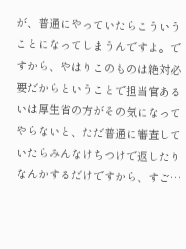が、普通にやっていたらこういうことになってしまうんですよ。ですから、やはりこのものは絶対必要だからということで担当官あるいは厚生省の方がその気になってやらないと、ただ普通に審査していたらみんなけちつけで返したりなんかするだけですから、すご…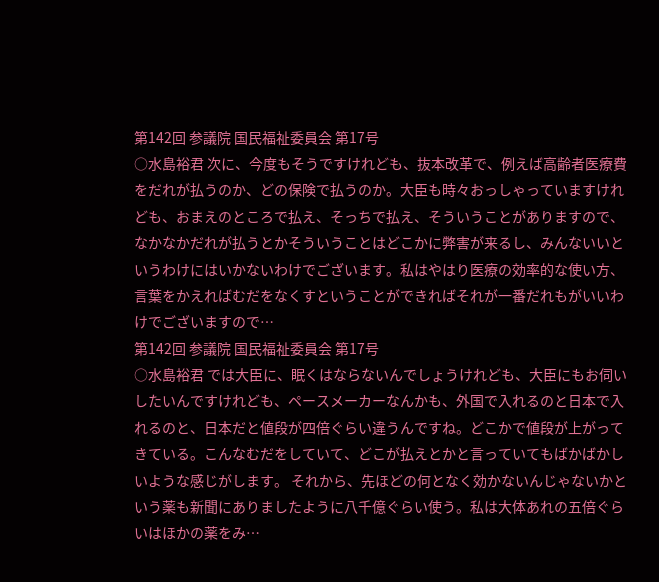第142回 参議院 国民福祉委員会 第17号
○水島裕君 次に、今度もそうですけれども、抜本改革で、例えば高齢者医療費をだれが払うのか、どの保険で払うのか。大臣も時々おっしゃっていますけれども、おまえのところで払え、そっちで払え、そういうことがありますので、なかなかだれが払うとかそういうことはどこかに弊害が来るし、みんないいというわけにはいかないわけでございます。私はやはり医療の効率的な使い方、言葉をかえればむだをなくすということができればそれが一番だれもがいいわけでございますので…
第142回 参議院 国民福祉委員会 第17号
○水島裕君 では大臣に、眠くはならないんでしょうけれども、大臣にもお伺いしたいんですけれども、ペースメーカーなんかも、外国で入れるのと日本で入れるのと、日本だと値段が四倍ぐらい違うんですね。どこかで値段が上がってきている。こんなむだをしていて、どこが払えとかと言っていてもばかばかしいような感じがします。 それから、先ほどの何となく効かないんじゃないかという薬も新聞にありましたように八千億ぐらい使う。私は大体あれの五倍ぐらいはほかの薬をみ…